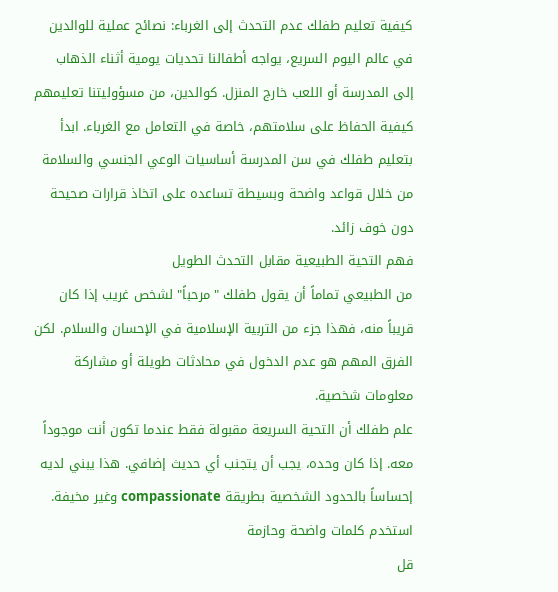كيفية تعليم طفلك عدم التحدث إلى الغرباء: نصائح عملية للوالدين
في عالم اليوم السريع، يواجه أطفالنا تحديات يومية أثناء الذهاب إلى المدرسة أو اللعب خارج المنزل. كوالدين، من مسؤوليتنا تعليمهم كيفية الحفاظ على سلامتهم، خاصة في التعامل مع الغرباء. ابدأ بتعليم طفلك في سن المدرسة أساسيات الوعي الجنسي والسلامة من خلال قواعد واضحة وبسيطة تساعده على اتخاذ قرارات صحيحة دون خوف زائد.
فهم التحية الطبيعية مقابل التحدث الطويل
من الطبيعي تماماً أن يقول طفلك "مرحباً" لشخص غريب إذا كان قريباً منه، فهذا جزء من التربية الإسلامية في الإحسان والسلام. لكن الفرق المهم هو عدم الدخول في محادثات طويلة أو مشاركة معلومات شخصية.
علم طفلك أن التحية السريعة مقبولة فقط عندما تكون أنت موجوداً معه. إذا كان وحده، يجب أن يتجنب أي حديث إضافي. هذا يبني لديه إحساساً بالحدود الشخصية بطريقة compassionate وغير مخيفة.
استخدم كلمات واضحة وحازمة
قل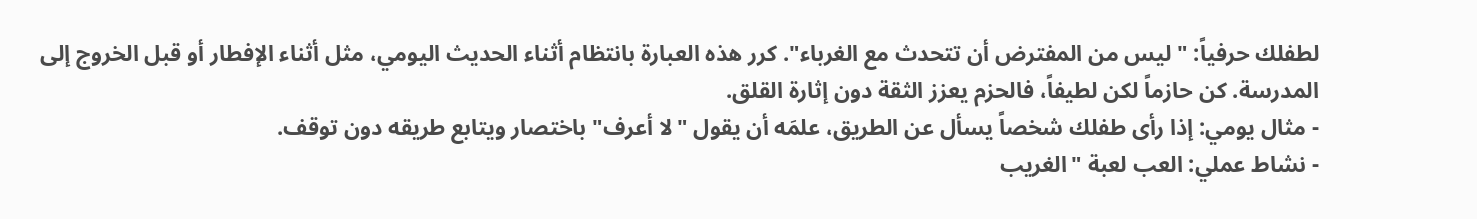لطفلك حرفياً: "ليس من المفترض أن تتحدث مع الغرباء". كرر هذه العبارة بانتظام أثناء الحديث اليومي، مثل أثناء الإفطار أو قبل الخروج إلى المدرسة. كن حازماً لكن لطيفاً، فالحزم يعزز الثقة دون إثارة القلق.
- مثال يومي: إذا رأى طفلك شخصاً يسأل عن الطريق، علمَه أن يقول "لا أعرف" باختصار ويتابع طريقه دون توقف.
- نشاط عملي: العب لعبة "الغريب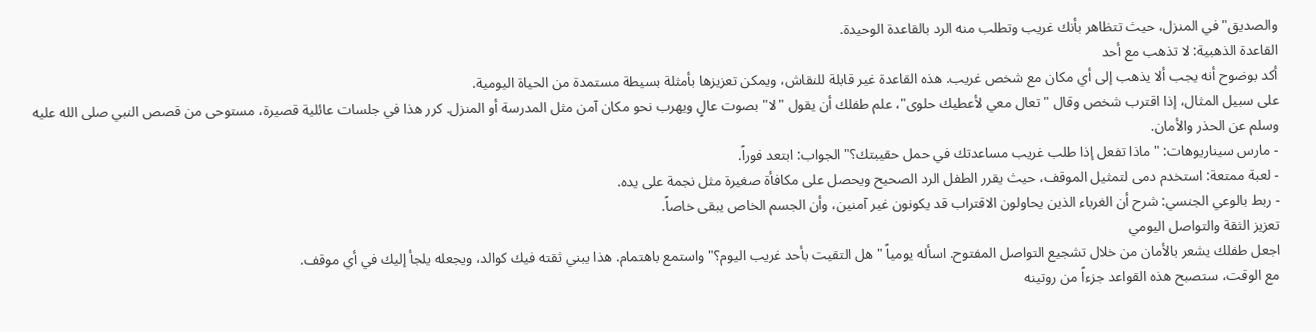والصديق" في المنزل، حيث تتظاهر بأنك غريب وتطلب منه الرد بالقاعدة الوحيدة.
القاعدة الذهبية: لا تذهب مع أحد
أكد بوضوح أنه يجب ألا يذهب إلى أي مكان مع شخص غريب. هذه القاعدة غير قابلة للنقاش، ويمكن تعزيزها بأمثلة بسيطة مستمدة من الحياة اليومية.
على سبيل المثال، إذا اقترب شخص وقال "تعال معي لأعطيك حلوى"، علم طفلك أن يقول "لا" بصوت عالٍ ويهرب نحو مكان آمن مثل المدرسة أو المنزل. كرر هذا في جلسات عائلية قصيرة، مستوحى من قصص النبي صلى الله عليه وسلم عن الحذر والأمان.
- مارس سيناريوهات: "ماذا تفعل إذا طلب غريب مساعدتك في حمل حقيبتك؟" الجواب: ابتعد فوراً.
- لعبة ممتعة: استخدم دمى لتمثيل الموقف، حيث يقرر الطفل الرد الصحيح ويحصل على مكافأة صغيرة مثل نجمة على يده.
- ربط بالوعي الجنسي: شرح أن الغرباء الذين يحاولون الاقتراب قد يكونون غير آمنين، وأن الجسم الخاص يبقى خاصاً.
تعزيز الثقة والتواصل اليومي
اجعل طفلك يشعر بالأمان من خلال تشجيع التواصل المفتوح. اسأله يومياً "هل التقيت بأحد غريب اليوم؟" واستمع باهتمام. هذا يبني ثقته فيك كوالد، ويجعله يلجأ إليك في أي موقف.
مع الوقت، ستصبح هذه القواعد جزءاً من روتينه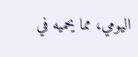اليومي، مما يحميه في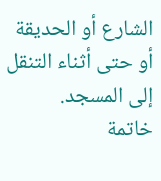الشارع أو الحديقة أو حتى أثناء التنقل إلى المسجد.
خاتمة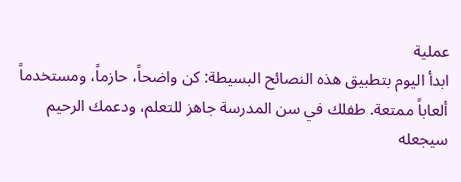عملية
ابدأ اليوم بتطبيق هذه النصائح البسيطة: كن واضحاً، حازماً، ومستخدماً ألعاباً ممتعة. طفلك في سن المدرسة جاهز للتعلم، ودعمك الرحيم سيجعله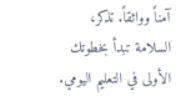آمناً وواثقاً. تذكر، السلامة تبدأ بخطوتك الأولى في التعليم اليومي.